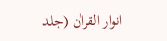انوار القراٰن (جلد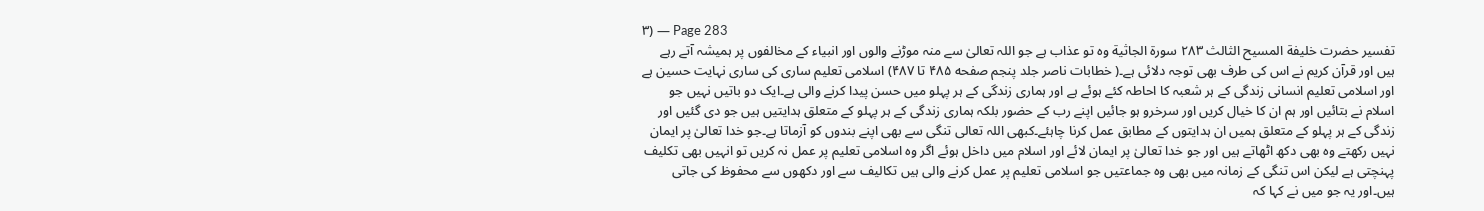۳) — Page 283
تفسیر حضرت خلیفة المسیح الثالث ۲۸۳ سورة الجاثية وہ تو عذاب ہے جو اللہ تعالیٰ سے منہ موڑنے والوں اور انبیاء کے مخالفوں پر ہمیشہ آتے رہے ہیں اور قرآن کریم نے اس کی طرف بھی توجہ دلائی ہے۔( خطابات ناصر جلد پنجم صفحه ۴۸۵ تا ۴۸۷) اسلامی تعلیم ساری کی ساری نہایت حسین ہے اور اسلامی تعلیم انسانی زندگی کے ہر شعبہ کا احاطہ کئے ہوئے ہے اور ہماری زندگی کے ہر پہلو میں حسن پیدا کرنے والی ہے۔ایک دو باتیں نہیں جو اسلام نے بتائیں اور ہم ان کا خیال کریں اور سرخرو ہو جائیں اپنے رب کے حضور بلکہ ہماری زندگی کے ہر پہلو کے متعلق ہدایتیں ہیں جو دی گئیں اور زندگی کے ہر پہلو کے متعلق ہمیں ان ہدایتوں کے مطابق عمل کرنا چاہئے۔کبھی اللہ تعالی تنگی سے بھی اپنے بندوں کو آزماتا ہے۔جو خدا تعالیٰ پر ایمان نہیں رکھتے وہ بھی دکھ اٹھاتے ہیں اور جو خدا تعالیٰ پر ایمان لائے اور اسلام میں داخل ہوئے اگر وہ اسلامی تعلیم پر عمل نہ کریں تو انہیں بھی تکلیف پہنچتی ہے لیکن اس تنگی کے زمانہ میں بھی وہ جماعتیں جو اسلامی تعلیم پر عمل کرنے والی ہیں تکالیف سے اور دکھوں سے محفوظ کی جاتی ہیں۔اور یہ جو میں نے کہا کہ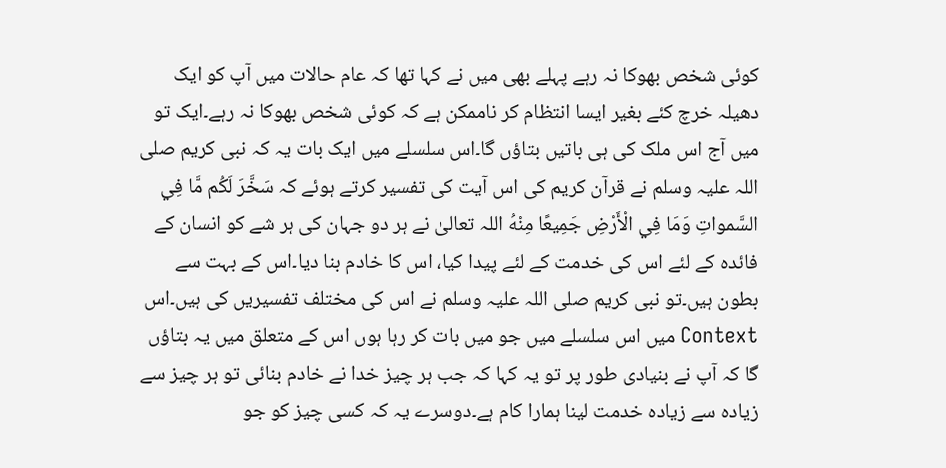کوئی شخص بھوکا نہ رہے پہلے بھی میں نے کہا تھا کہ عام حالات میں آپ کو ایک دھیلہ خرچ کئے بغیر ایسا انتظام کر ناممکن ہے کہ کوئی شخص بھوکا نہ رہے۔ایک تو میں آج اس ملک کی ہی باتیں بتاؤں گا۔اس سلسلے میں ایک بات یہ کہ نبی کریم صلی اللہ علیہ وسلم نے قرآن کریم کی اس آیت کی تفسیر کرتے ہوئے کہ سَخَّرَ لَكُم مَّا فِي السَّمواتِ وَمَا فِي الْأَرْضِ جَمِيعًا مِنْهُ اللہ تعالیٰ نے ہر دو جہان کی ہر شے کو انسان کے فائدہ کے لئے اس کی خدمت کے لئے پیدا کیا، اس کا خادم بنا دیا۔اس کے بہت سے بطون ہیں۔تو نبی کریم صلی اللہ علیہ وسلم نے اس کی مختلف تفسیریں کی ہیں۔اس Context میں اس سلسلے میں جو میں بات کر رہا ہوں اس کے متعلق میں یہ بتاؤں گا کہ آپ نے بنیادی طور پر تو یہ کہا کہ جب ہر چیز خدا نے خادم بنائی تو ہر چیز سے زیادہ سے زیادہ خدمت لینا ہمارا کام ہے۔دوسرے یہ کہ کسی چیز کو جو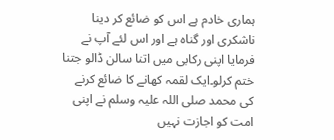ہماری خادم ہے اس کو ضائع کر دینا ناشکری اور گناہ ہے اور اس لئے آپ نے فرمایا اپنی رکابی میں اتنا سالن ڈالو جتنا ختم کرلو۔ایک لقمہ کھانے کا ضائع کرنے کی محمد صلی اللہ علیہ وسلم نے اپنی امت کو اجازت نہیں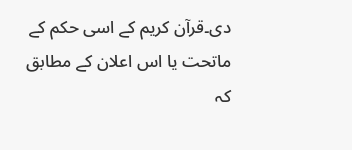دی۔قرآن کریم کے اسی حکم کے ماتحت یا اس اعلان کے مطابق کہ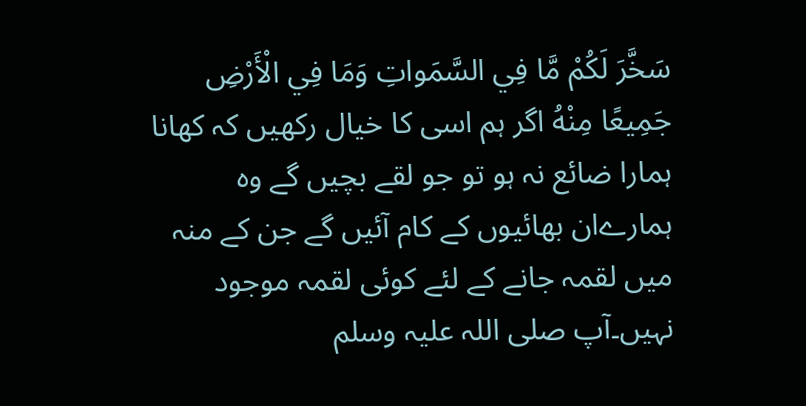سَخَّرَ لَكُمْ مَّا فِي السَّمَواتِ وَمَا فِي الْأَرْضِ جَمِيعًا مِنْهُ اگر ہم اسی کا خیال رکھیں کہ کھانا ہمارا ضائع نہ ہو تو جو لقے بچیں گے وہ ہمارےان بھائیوں کے کام آئیں گے جن کے منہ میں لقمہ جانے کے لئے کوئی لقمہ موجود نہیں۔آپ صلی اللہ علیہ وسلم